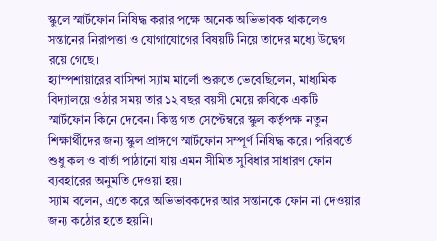স্কুলে স্মার্টফোন নিষিদ্ধ করার পক্ষে অনেক অভিভাবক থাকলেও সন্তানের নিরাপত্তা ও যোগাযোগের বিষয়টি নিয়ে তাদের মধ্যে উদ্বেগ রয়ে গেছে।
হ্যাম্পশায়ারের বাসিন্দা স্যাম মার্লো শুরুতে ভেবেছিলেন, মাধ্যমিক বিদ্যালয়ে ওঠার সময় তার ১২ বছর বয়সী মেয়ে রুবিকে একটি স্মার্টফোন কিনে দেবেন। কিন্তু গত সেপ্টেম্বরে স্কুল কর্তৃপক্ষ নতুন শিক্ষার্থীদের জন্য স্কুল প্রাঙ্গণে স্মার্টফোন সম্পূর্ণ নিষিদ্ধ করে। পরিবর্তে শুধু কল ও বার্তা পাঠানো যায় এমন সীমিত সুবিধার সাধারণ ফোন ব্যবহারের অনুমতি দেওয়া হয়।
স্যাম বলেন, এতে করে অভিভাবকদের আর সন্তানকে ফোন না দেওয়ার জন্য কঠোর হতে হয়নি।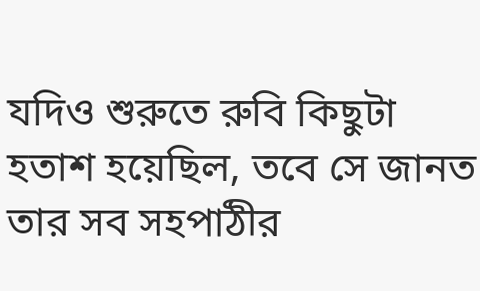যদিও শুরুতে রুবি কিছুটা হতাশ হয়েছিল, তবে সে জানত তার সব সহপাঠীর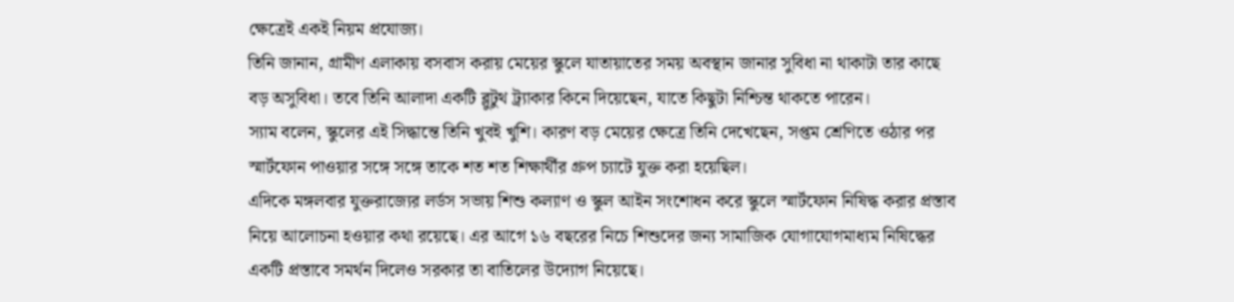ক্ষেত্রেই একই নিয়ম প্রযোজ্য।
তিনি জানান, গ্রামীণ এলাকায় বসবাস করায় মেয়ের স্কুলে যাতায়াতের সময় অবস্থান জানার সুবিধা না থাকাটা তার কাছে বড় অসুবিধা। তবে তিনি আলাদা একটি ব্লুটুথ ট্র্যাকার কিনে দিয়েছেন, যাতে কিছুটা নিশ্চিন্ত থাকতে পারেন।
স্যাম বলেন, স্কুলের এই সিদ্ধান্তে তিনি খুবই খুশি। কারণ বড় মেয়ের ক্ষেত্রে তিনি দেখেছেন, সপ্তম শ্রেণিতে ওঠার পর স্মার্টফোন পাওয়ার সঙ্গে সঙ্গে তাকে শত শত শিক্ষার্থীর গ্রুপ চ্যাটে যুক্ত করা হয়েছিল।
এদিকে মঙ্গলবার যুক্তরাজ্যের লর্ডস সভায় শিশু কল্যাণ ও স্কুল আইন সংশোধন করে স্কুলে স্মার্টফোন নিষিদ্ধ করার প্রস্তাব নিয়ে আলোচনা হওয়ার কথা রয়েছে। এর আগে ১৬ বছরের নিচে শিশুদের জন্য সামাজিক যোগাযোগমাধ্যম নিষিদ্ধের একটি প্রস্তাবে সমর্থন দিলেও সরকার তা বাতিলের উদ্যোগ নিয়েছে।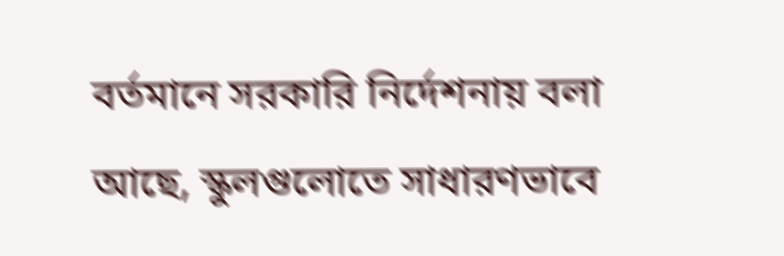বর্তমানে সরকারি নির্দেশনায় বলা আছে, স্কুলগুলোতে সাধারণভাবে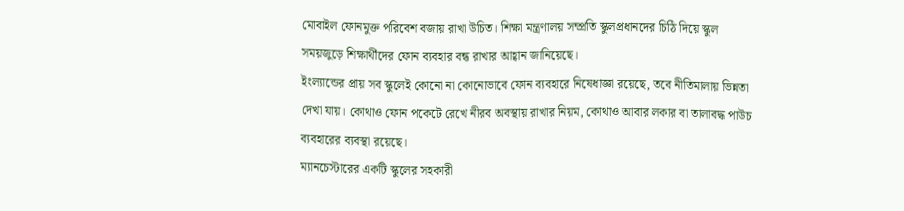মোবাইল ফোনমুক্ত পরিবেশ বজায় রাখা উচিত। শিক্ষা মন্ত্রণালয় সম্প্রতি স্কুলপ্রধানদের চিঠি দিয়ে স্কুল সময়জুড়ে শিক্ষার্থীদের ফোন ব্যবহার বন্ধ রাখার আহ্বান জানিয়েছে।
ইংল্যান্ডের প্রায় সব স্কুলেই কোনো না কোনোভাবে ফোন ব্যবহারে নিষেধাজ্ঞা রয়েছে, তবে নীতিমালায় ভিন্নতা দেখা যায়। কোথাও ফোন পকেটে রেখে নীরব অবস্থায় রাখার নিয়ম, কোথাও আবার লকার বা তালাবদ্ধ পাউচ ব্যবহারের ব্যবস্থা রয়েছে।
ম্যানচেস্টারের একটি স্কুলের সহকারী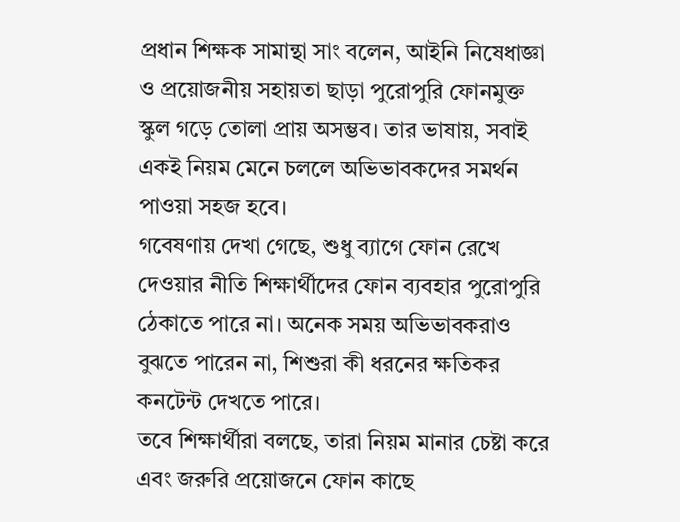প্রধান শিক্ষক সামান্থা সাং বলেন, আইনি নিষেধাজ্ঞা ও প্রয়োজনীয় সহায়তা ছাড়া পুরোপুরি ফোনমুক্ত স্কুল গড়ে তোলা প্রায় অসম্ভব। তার ভাষায়, সবাই একই নিয়ম মেনে চললে অভিভাবকদের সমর্থন পাওয়া সহজ হবে।
গবেষণায় দেখা গেছে, শুধু ব্যাগে ফোন রেখে দেওয়ার নীতি শিক্ষার্থীদের ফোন ব্যবহার পুরোপুরি ঠেকাতে পারে না। অনেক সময় অভিভাবকরাও বুঝতে পারেন না, শিশুরা কী ধরনের ক্ষতিকর কনটেন্ট দেখতে পারে।
তবে শিক্ষার্থীরা বলছে, তারা নিয়ম মানার চেষ্টা করে এবং জরুরি প্রয়োজনে ফোন কাছে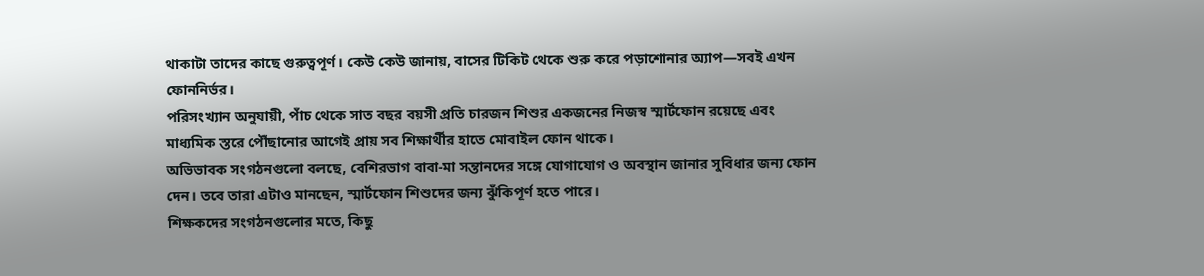থাকাটা তাদের কাছে গুরুত্বপূর্ণ। কেউ কেউ জানায়, বাসের টিকিট থেকে শুরু করে পড়াশোনার অ্যাপ—সবই এখন ফোননির্ভর।
পরিসংখ্যান অনুযায়ী, পাঁচ থেকে সাত বছর বয়সী প্রতি চারজন শিশুর একজনের নিজস্ব স্মার্টফোন রয়েছে এবং মাধ্যমিক স্তরে পৌঁছানোর আগেই প্রায় সব শিক্ষার্থীর হাতে মোবাইল ফোন থাকে।
অভিভাবক সংগঠনগুলো বলছে, বেশিরভাগ বাবা-মা সন্তানদের সঙ্গে যোগাযোগ ও অবস্থান জানার সুবিধার জন্য ফোন দেন। তবে তারা এটাও মানছেন, স্মার্টফোন শিশুদের জন্য ঝুঁকিপূর্ণ হতে পারে।
শিক্ষকদের সংগঠনগুলোর মতে, কিছু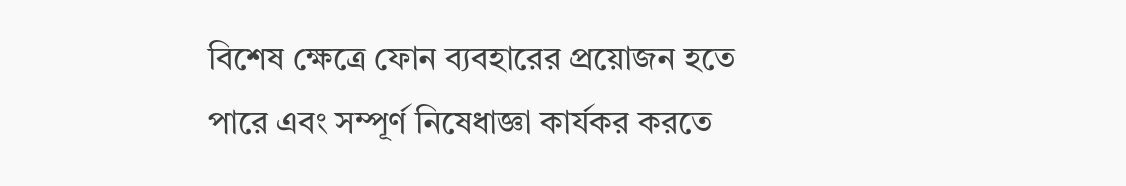বিশেষ ক্ষেত্রে ফোন ব্যবহারের প্রয়োজন হতে পারে এবং সম্পূর্ণ নিষেধাজ্ঞা কার্যকর করতে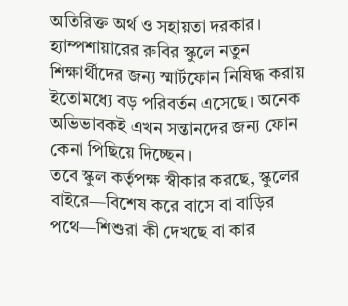অতিরিক্ত অর্থ ও সহায়তা দরকার।
হ্যাম্পশায়ারের রুবির স্কুলে নতুন শিক্ষার্থীদের জন্য স্মার্টফোন নিষিদ্ধ করায় ইতোমধ্যে বড় পরিবর্তন এসেছে। অনেক অভিভাবকই এখন সন্তানদের জন্য ফোন কেনা পিছিয়ে দিচ্ছেন।
তবে স্কুল কর্তৃপক্ষ স্বীকার করছে, স্কুলের বাইরে—বিশেষ করে বাসে বা বাড়ির পথে—শিশুরা কী দেখছে বা কার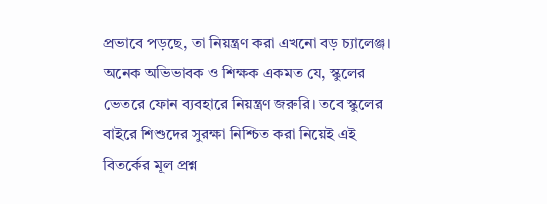প্রভাবে পড়ছে, তা নিয়ন্ত্রণ করা এখনো বড় চ্যালেঞ্জ।
অনেক অভিভাবক ও শিক্ষক একমত যে, স্কুলের ভেতরে ফোন ব্যবহারে নিয়ন্ত্রণ জরুরি। তবে স্কুলের বাইরে শিশুদের সুরক্ষা নিশ্চিত করা নিয়েই এই বিতর্কের মূল প্রশ্ন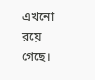এখনো রয়ে গেছে।